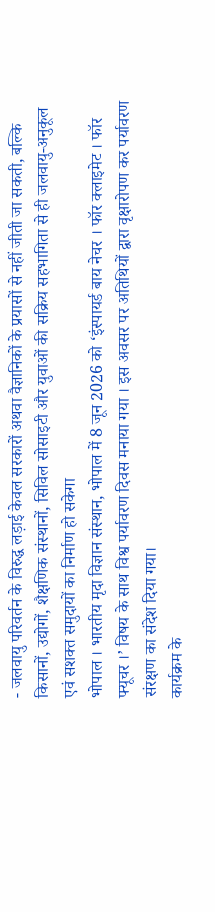- जलवायु परिवर्तन के विरुद्ध लड़ाई केवल सरकारों अथवा वैज्ञानिकों के प्रयासों से नहीं जीती जा सकती, बल्कि किसानों, उद्योगों, शैक्षणिक संस्थानों, सिविल सोसाइटी और युवाओं की सक्रिय सहभागिता से ही जलवायु-अनुकूल एवं सशक्त समुदायों का निर्माण हो सकेगा
भोपाल । भारतीय मृदा विज्ञान संस्थान, भोपाल में 8 जून 2026 को ‘इंस्पायर्ड बाय नेचर । फॉर क्लाइमेट । फॉर फ्यूचर ।’ विषय के साथ विश्व पर्यावरण दिवस मनाया गया । इस अवसर पर अतिथियों द्वारा वृक्षारोपण कर पर्यावरण संरक्षण का संदेश दिया गया।
कार्यक्रम के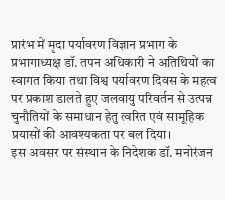प्रारंभ में मृदा पर्यावरण विज्ञान प्रभाग के प्रभागाध्यक्ष डॉ. तपन अधिकारी ने अतिथियों का स्वागत किया तथा विश्व पर्यावरण दिवस के महत्व पर प्रकाश डालते हुए जलवायु परिवर्तन से उत्पन्न चुनौतियों के समाधान हेतु त्वरित एवं सामूहिक प्रयासों की आवश्यकता पर बल दिया।
इस अवसर पर संस्थान के निदेशक डॉ. मनोरंजन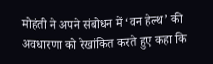मोहंती ने अपने संबोधन में ‘वन हेल्थ’ की अवधारणा को रेखांकित करते हुए कहा कि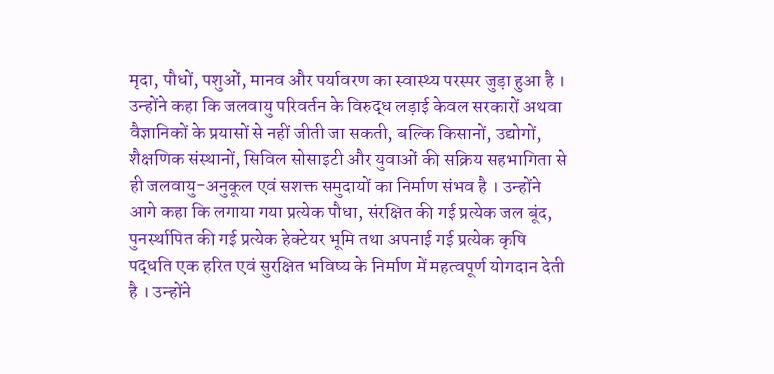मृदा, पौधों, पशुओं, मानव और पर्यावरण का स्वास्थ्य परस्पर जुड़ा हुआ है । उन्होंने कहा कि जलवायु परिवर्तन के विरुद्ध लड़ाई केवल सरकारों अथवा वैज्ञानिकों के प्रयासों से नहीं जीती जा सकती, बल्कि किसानों, उद्योगों, शैक्षणिक संस्थानों, सिविल सोसाइटी और युवाओं की सक्रिय सहभागिता से ही जलवायु-अनुकूल एवं सशक्त समुदायों का निर्माण संभव है । उन्होंने आगे कहा कि लगाया गया प्रत्येक पौधा, संरक्षित की गई प्रत्येक जल बूंद, पुनर्स्थापित की गई प्रत्येक हेक्टेयर भूमि तथा अपनाई गई प्रत्येक कृषि पद्धति एक हरित एवं सुरक्षित भविष्य के निर्माण में महत्वपूर्ण योगदान देती है । उन्होंने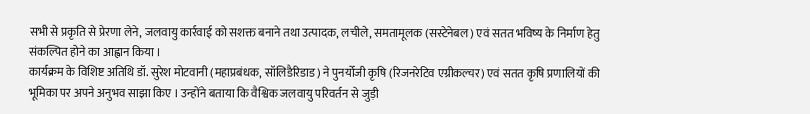सभी से प्रकृति से प्रेरणा लेने, जलवायु कार्रवाई को सशक्त बनाने तथा उत्पादक, लचीले, समतामूलक (सस्टेनेबल) एवं सतत भविष्य के निर्माण हेतु संकल्पित होने का आह्वान किया ।
कार्यक्रम के विशिष्ट अतिथि डॉ. सुरेश मोटवानी (महाप्रबंधक, सॉलिडैरिडाड) ने पुनर्योजी कृषि (रिजनरेटिव एग्रीकल्चर) एवं सतत कृषि प्रणालियों की भूमिका पर अपने अनुभव साझा किए । उन्होंने बताया कि वैश्विक जलवायु परिवर्तन से जुड़ी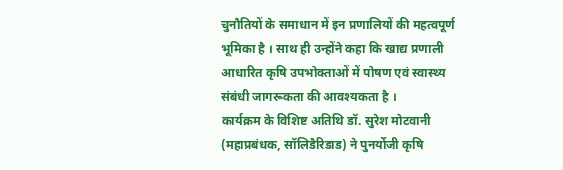चुनौतियों के समाधान में इन प्रणालियों की महत्वपूर्ण भूमिका है । साथ ही उन्होंने कहा कि खाद्य प्रणाली आधारित कृषि उपभोक्ताओं में पोषण एवं स्वास्थ्य संबंधी जागरूकता की आवश्यकता है ।
कार्यक्रम के विशिष्ट अतिथि डॉ. सुरेश मोटवानी (महाप्रबंधक, सॉलिडैरिडाड) ने पुनर्योजी कृषि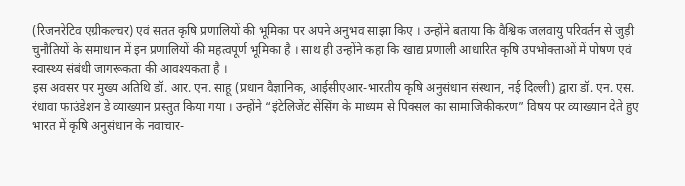(रिजनरेटिव एग्रीकल्चर) एवं सतत कृषि प्रणालियों की भूमिका पर अपने अनुभव साझा किए । उन्होंने बताया कि वैश्विक जलवायु परिवर्तन से जुड़ी चुनौतियों के समाधान में इन प्रणालियों की महत्वपूर्ण भूमिका है । साथ ही उन्होंने कहा कि खाद्य प्रणाली आधारित कृषि उपभोक्ताओं में पोषण एवं स्वास्थ्य संबंधी जागरूकता की आवश्यकता है ।
इस अवसर पर मुख्य अतिथि डॉ. आर. एन. साहू (प्रधान वैज्ञानिक, आईसीएआर-भारतीय कृषि अनुसंधान संस्थान, नई दिल्ली) द्वारा डॉ. एन. एस. रंधावा फाउंडेशन डे व्याख्यान प्रस्तुत किया गया । उन्होंने “इंटेलिजेंट सेंसिंग के माध्यम से पिक्सल का सामाजिकीकरण” विषय पर व्याख्यान देते हुए भारत में कृषि अनुसंधान के नवाचार-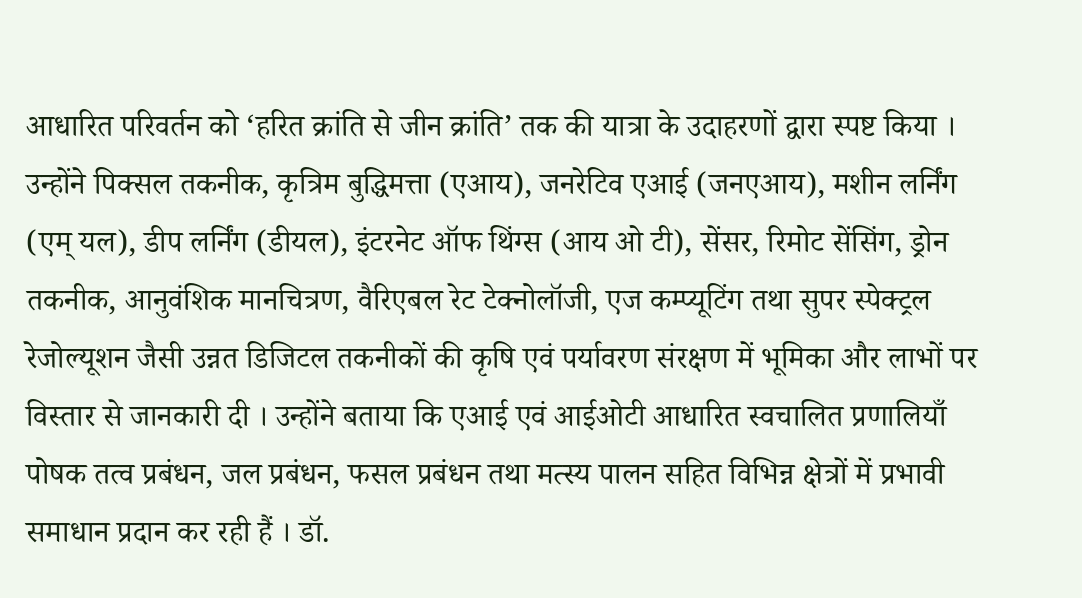आधारित परिवर्तन को ‘हरित क्रांति से जीन क्रांति’ तक की यात्रा के उदाहरणों द्वारा स्पष्ट किया । उन्होंने पिक्सल तकनीक, कृत्रिम बुद्धिमत्ता (एआय), जनरेटिव एआई (जनएआय), मशीन लर्निंग (एम् यल), डीप लर्निंग (डीयल), इंटरनेट ऑफ थिंग्स (आय ओ टी), सेंसर, रिमोट सेंसिंग, ड्रोन तकनीक, आनुवंशिक मानचित्रण, वैरिएबल रेट टेक्नोलॉजी, एज कम्प्यूटिंग तथा सुपर स्पेक्ट्रल रेजोल्यूशन जैसी उन्नत डिजिटल तकनीकों की कृषि एवं पर्यावरण संरक्षण में भूमिका और लाभों पर विस्तार से जानकारी दी । उन्होंने बताया कि एआई एवं आईओटी आधारित स्वचालित प्रणालियाँ पोषक तत्व प्रबंधन, जल प्रबंधन, फसल प्रबंधन तथा मत्स्य पालन सहित विभिन्न क्षेत्रों में प्रभावी समाधान प्रदान कर रही हैं । डॉ.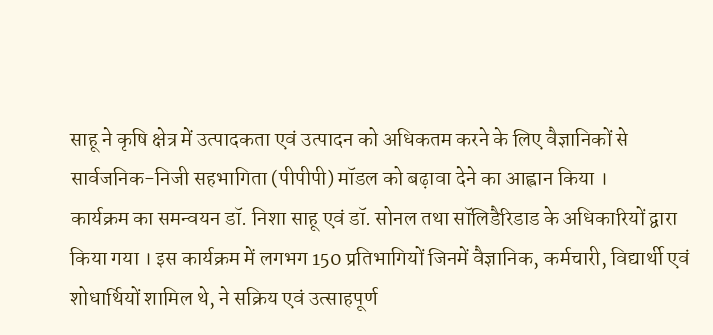साहू ने कृषि क्षेत्र में उत्पादकता एवं उत्पादन को अधिकतम करने के लिए वैज्ञानिकों से सार्वजनिक-निजी सहभागिता (पीपीपी) मॉडल को बढ़ावा देने का आह्वान किया ।
कार्यक्रम का समन्वयन डॉ. निशा साहू एवं डॉ. सोनल तथा सॉलिडैरिडाड के अधिकारियों द्वारा किया गया । इस कार्यक्रम में लगभग 150 प्रतिभागियों जिनमें वैज्ञानिक, कर्मचारी, विद्यार्थी एवं शोधार्थियों शामिल थे, ने सक्रिय एवं उत्साहपूर्ण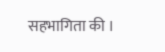सहभागिता की ।